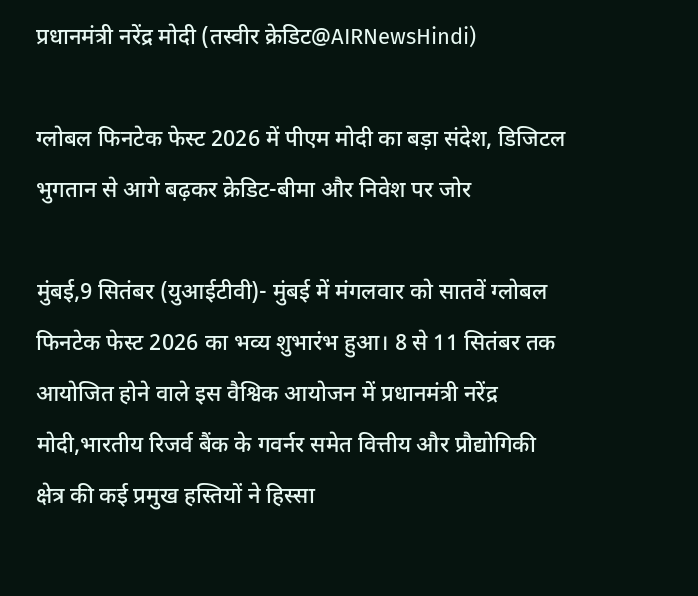प्रधानमंत्री नरेंद्र मोदी (तस्वीर क्रेडिट@AIRNewsHindi)

ग्लोबल फिनटेक फेस्ट 2026 में पीएम मोदी का बड़ा संदेश, डिजिटल भुगतान से आगे बढ़कर क्रेडिट-बीमा और निवेश पर जोर

मुंबई,9 सितंबर (युआईटीवी)- मुंबई में मंगलवार को सातवें ग्लोबल फिनटेक फेस्ट 2026 का भव्य शुभारंभ हुआ। 8 से 11 सितंबर तक आयोजित होने वाले इस वैश्विक आयोजन में प्रधानमंत्री नरेंद्र मोदी,भारतीय रिजर्व बैंक के गवर्नर समेत वित्तीय और प्रौद्योगिकी क्षेत्र की कई प्रमुख हस्तियों ने हिस्सा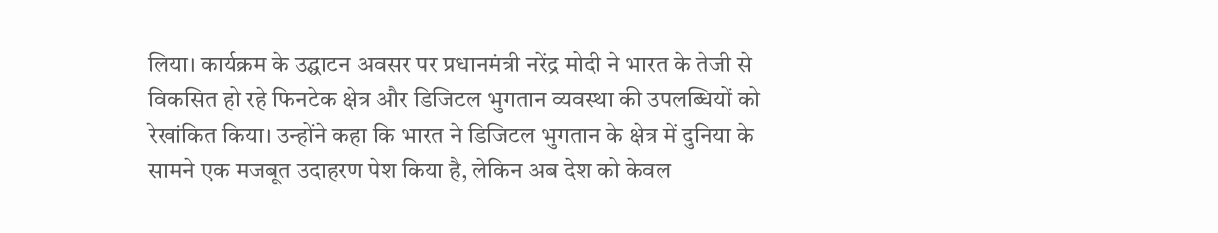लिया। कार्यक्रम के उद्घाटन अवसर पर प्रधानमंत्री नरेंद्र मोदी ने भारत के तेजी से विकसित हो रहे फिनटेक क्षेत्र और डिजिटल भुगतान व्यवस्था की उपलब्धियों को रेखांकित किया। उन्होंने कहा कि भारत ने डिजिटल भुगतान के क्षेत्र में दुनिया के सामने एक मजबूत उदाहरण पेश किया है, लेकिन अब देश को केवल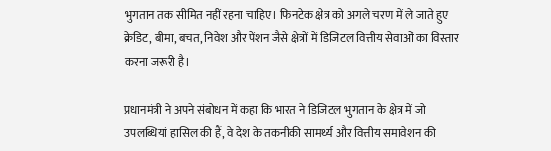भुगतान तक सीमित नहीं रहना चाहिए। फिनटेक क्षेत्र को अगले चरण में ले जाते हुए क्रेडिट, बीमा, बचत, निवेश और पेंशन जैसे क्षेत्रों में डिजिटल वित्तीय सेवाओं का विस्तार करना जरूरी है।

प्रधानमंत्री ने अपने संबोधन में कहा कि भारत ने डिजिटल भुगतान के क्षेत्र में जो उपलब्धियां हासिल की हैं, वे देश के तकनीकी सामर्थ्य और वित्तीय समावेशन की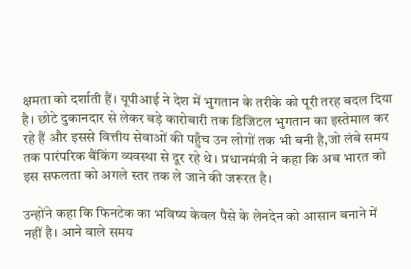क्षमता को दर्शाती हैं। यूपीआई ने देश में भुगतान के तरीके को पूरी तरह बदल दिया है। छोटे दुकानदार से लेकर बड़े कारोबारी तक डिजिटल भुगतान का इस्तेमाल कर रहे हैं और इससे वित्तीय सेवाओं की पहुँच उन लोगों तक भी बनी है,जो लंबे समय तक पारंपरिक बैंकिंग व्यवस्था से दूर रहे थे। प्रधानमंत्री ने कहा कि अब भारत को इस सफलता को अगले स्तर तक ले जाने की जरूरत है।

उन्होंने कहा कि फिनटेक का भविष्य केवल पैसे के लेनदेन को आसान बनाने में नहीं है। आने वाले समय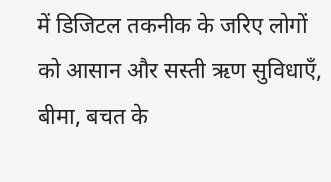में डिजिटल तकनीक के जरिए लोगों को आसान और सस्ती ऋण सुविधाएँ, बीमा, बचत के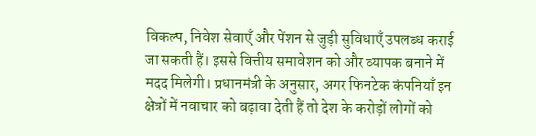विकल्प, निवेश सेवाएँ और पेंशन से जुड़ी सुविधाएँ उपलब्ध कराई जा सकती हैं। इससे वित्तीय समावेशन को और व्यापक बनाने में मदद मिलेगी। प्रधानमंत्री के अनुसार, अगर फिनटेक कंपनियाँ इन क्षेत्रों में नवाचार को बढ़ावा देती हैं तो देश के करोड़ों लोगों को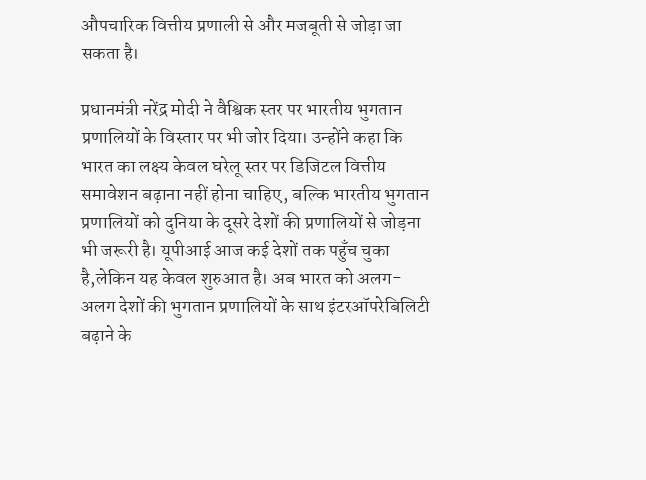औपचारिक वित्तीय प्रणाली से और मजबूती से जोड़ा जा सकता है।

प्रधानमंत्री नरेंद्र मोदी ने वैश्विक स्तर पर भारतीय भुगतान प्रणालियों के विस्तार पर भी जोर दिया। उन्होंने कहा कि भारत का लक्ष्य केवल घरेलू स्तर पर डिजिटल वित्तीय समावेशन बढ़ाना नहीं होना चाहिए, बल्कि भारतीय भुगतान प्रणालियों को दुनिया के दूसरे देशों की प्रणालियों से जोड़ना भी जरूरी है। यूपीआई आज कई देशों तक पहुँच चुका है,लेकिन यह केवल शुरुआत है। अब भारत को अलग-अलग देशों की भुगतान प्रणालियों के साथ इंटरऑपरेबिलिटी बढ़ाने के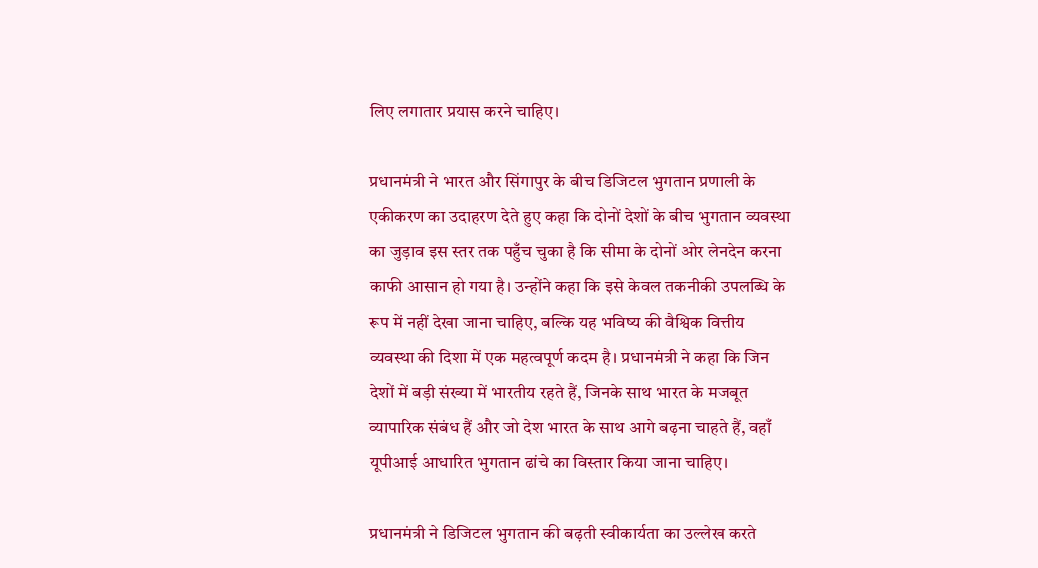लिए लगातार प्रयास करने चाहिए।

प्रधानमंत्री ने भारत और सिंगापुर के बीच डिजिटल भुगतान प्रणाली के एकीकरण का उदाहरण देते हुए कहा कि दोनों देशों के बीच भुगतान व्यवस्था का जुड़ाव इस स्तर तक पहुँच चुका है कि सीमा के दोनों ओर लेनदेन करना काफी आसान हो गया है। उन्होंने कहा कि इसे केवल तकनीकी उपलब्धि के रूप में नहीं देखा जाना चाहिए, बल्कि यह भविष्य की वैश्विक वित्तीय व्यवस्था की दिशा में एक महत्वपूर्ण कदम है। प्रधानमंत्री ने कहा कि जिन देशों में बड़ी संख्या में भारतीय रहते हैं, जिनके साथ भारत के मजबूत व्यापारिक संबंध हैं और जो देश भारत के साथ आगे बढ़ना चाहते हैं, वहाँ यूपीआई आधारित भुगतान ढांचे का विस्तार किया जाना चाहिए।

प्रधानमंत्री ने डिजिटल भुगतान की बढ़ती स्वीकार्यता का उल्लेख करते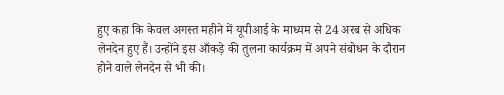हुए कहा कि केवल अगस्त महीने में यूपीआई के माध्यम से 24 अरब से अधिक लेनदेन हुए हैं। उन्होंने इस आँकड़े की तुलना कार्यक्रम में अपने संबोधन के दौरान होने वाले लेनदेन से भी की।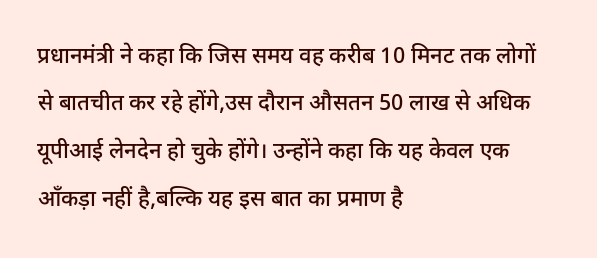प्रधानमंत्री ने कहा कि जिस समय वह करीब 10 मिनट तक लोगों से बातचीत कर रहे होंगे,उस दौरान औसतन 50 लाख से अधिक यूपीआई लेनदेन हो चुके होंगे। उन्होंने कहा कि यह केवल एक आँकड़ा नहीं है,बल्कि यह इस बात का प्रमाण है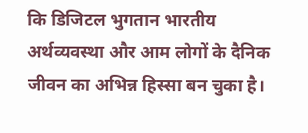कि डिजिटल भुगतान भारतीय अर्थव्यवस्था और आम लोगों के दैनिक जीवन का अभिन्न हिस्सा बन चुका है।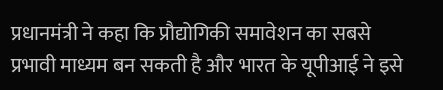प्रधानमंत्री ने कहा कि प्रौद्योगिकी समावेशन का सबसे प्रभावी माध्यम बन सकती है और भारत के यूपीआई ने इसे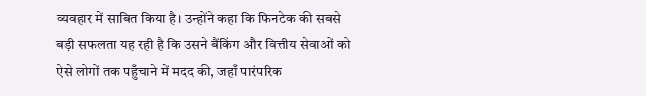व्यवहार में साबित किया है। उन्होंने कहा कि फिनटेक की सबसे बड़ी सफलता यह रही है कि उसने बैंकिंग और वित्तीय सेवाओं को ऐसे लोगों तक पहुँचाने में मदद की, जहाँ पारंपरिक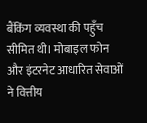बैंकिंग व्यवस्था की पहुँच सीमित थी। मोबाइल फोन और इंटरनेट आधारित सेवाओं ने वित्तीय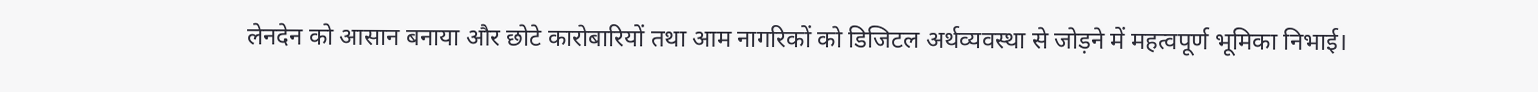लेनदेन को आसान बनाया और छोटे कारोबारियों तथा आम नागरिकों को डिजिटल अर्थव्यवस्था से जोड़ने में महत्वपूर्ण भूमिका निभाई।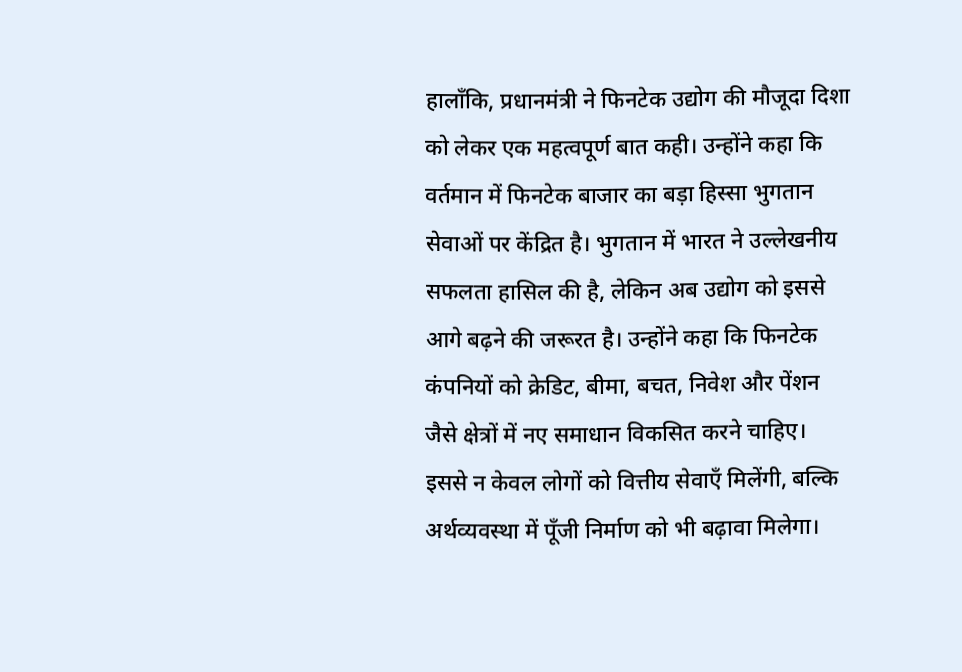हालाँकि, प्रधानमंत्री ने फिनटेक उद्योग की मौजूदा दिशा को लेकर एक महत्वपूर्ण बात कही। उन्होंने कहा कि वर्तमान में फिनटेक बाजार का बड़ा हिस्सा भुगतान सेवाओं पर केंद्रित है। भुगतान में भारत ने उल्लेखनीय सफलता हासिल की है, लेकिन अब उद्योग को इससे आगे बढ़ने की जरूरत है। उन्होंने कहा कि फिनटेक कंपनियों को क्रेडिट, बीमा, बचत, निवेश और पेंशन जैसे क्षेत्रों में नए समाधान विकसित करने चाहिए। इससे न केवल लोगों को वित्तीय सेवाएँ मिलेंगी, बल्कि अर्थव्यवस्था में पूँजी निर्माण को भी बढ़ावा मिलेगा।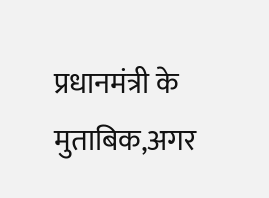प्रधानमंत्री के मुताबिक,अगर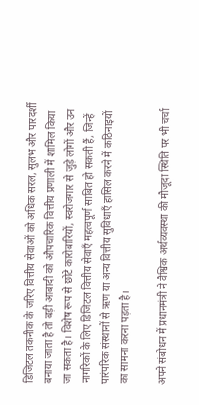डिजिटल तकनीक के जरिए वित्तीय सेवाओं को अधिक सरल, सुलभ और पारदर्शी बनाया जाता है तो बड़ी आबादी को औपचारिक वित्तीय प्रणाली में शामिल किया जा सकता है। विशेष रूप से छोटे कारोबारियों, स्वरोजगार से जुड़े लोगों और उन नागरिकों के लिए डिजिटल वित्तीय सेवाएँ महत्वपूर्ण साबित हो सकती हैं, जिन्हें पारंपरिक संस्थानों से ऋण या अन्य वित्तीय सुविधाएँ हासिल करने में कठिनाइयों का सामना करना पड़ता है।

अपने संबोधन में प्रधानमंत्री ने वैश्विक अर्थव्यवस्था की मौजूदा स्थिति पर भी चर्चा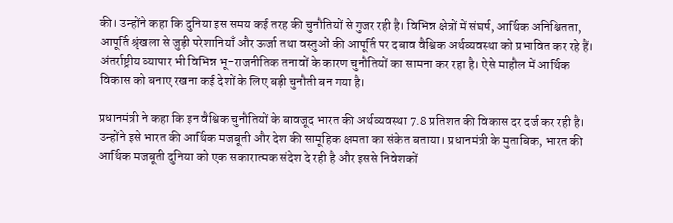की। उन्होंने कहा कि दुनिया इस समय कई तरह की चुनौतियों से गुजर रही है। विभिन्न क्षेत्रों में संघर्ष, आर्थिक अनिश्चितता, आपूर्ति श्रृंखला से जुड़ी परेशानियाँ और ऊर्जा तथा वस्तुओं की आपूर्ति पर दबाव वैश्विक अर्थव्यवस्था को प्रभावित कर रहे हैं। अंतर्राष्ट्रीय व्यापार भी विभिन्न भू-राजनीतिक तनावों के कारण चुनौतियों का सामना कर रहा है। ऐसे माहौल में आर्थिक विकास को बनाए रखना कई देशों के लिए बड़ी चुनौती बन गया है।

प्रधानमंत्री ने कहा कि इन वैश्विक चुनौतियों के बावजूद भारत की अर्थव्यवस्था 7.8 प्रतिशत की विकास दर दर्ज कर रही है। उन्होंने इसे भारत की आर्थिक मजबूती और देश की सामूहिक क्षमता का संकेत बताया। प्रधानमंत्री के मुताबिक, भारत की आर्थिक मजबूती दुनिया को एक सकारात्मक संदेश दे रही है और इससे निवेशकों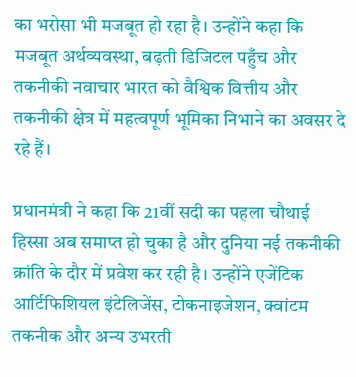का भरोसा भी मजबूत हो रहा है। उन्होंने कहा कि मजबूत अर्थव्यवस्था, बढ़ती डिजिटल पहुँच और तकनीकी नवाचार भारत को वैश्विक वित्तीय और तकनीकी क्षेत्र में महत्वपूर्ण भूमिका निभाने का अवसर दे रहे हैं।

प्रधानमंत्री ने कहा कि 21वीं सदी का पहला चौथाई हिस्सा अब समाप्त हो चुका है और दुनिया नई तकनीकी क्रांति के दौर में प्रवेश कर रही है। उन्होंने एजेंटिक आर्टिफिशियल इंटेलिजेंस, टोकनाइजेशन, क्वांटम तकनीक और अन्य उभरती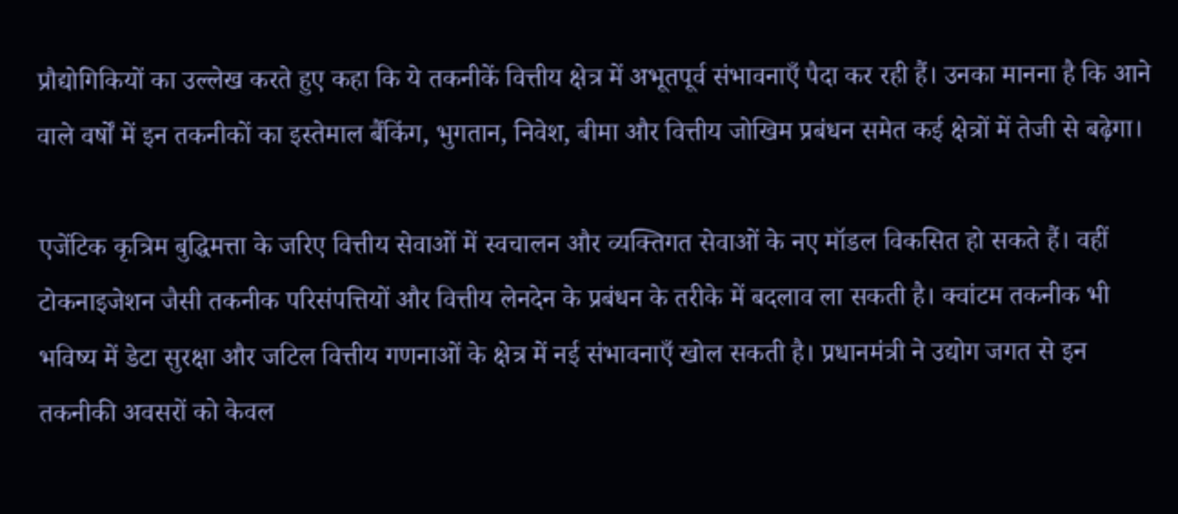प्रौद्योगिकियों का उल्लेख करते हुए कहा कि ये तकनीकें वित्तीय क्षेत्र में अभूतपूर्व संभावनाएँ पैदा कर रही हैं। उनका मानना है कि आने वाले वर्षों में इन तकनीकों का इस्तेमाल बैंकिंग, भुगतान, निवेश, बीमा और वित्तीय जोखिम प्रबंधन समेत कई क्षेत्रों में तेजी से बढ़ेगा।

एजेंटिक कृत्रिम बुद्धिमत्ता के जरिए वित्तीय सेवाओं में स्वचालन और व्यक्तिगत सेवाओं के नए मॉडल विकसित हो सकते हैं। वहीं टोकनाइजेशन जैसी तकनीक परिसंपत्तियों और वित्तीय लेनदेन के प्रबंधन के तरीके में बदलाव ला सकती है। क्वांटम तकनीक भी भविष्य में डेटा सुरक्षा और जटिल वित्तीय गणनाओं के क्षेत्र में नई संभावनाएँ खोल सकती है। प्रधानमंत्री ने उद्योग जगत से इन तकनीकी अवसरों को केवल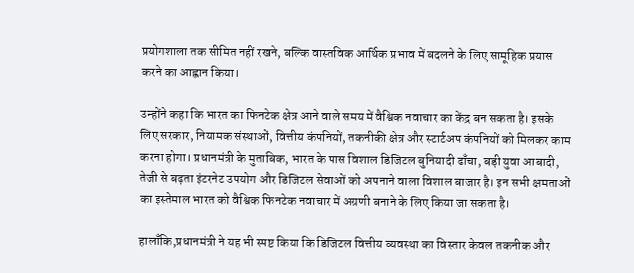प्रयोगशाला तक सीमित नहीं रखने, बल्कि वास्तविक आर्थिक प्रभाव में बदलने के लिए सामूहिक प्रयास करने का आह्वान किया।

उन्होंने कहा कि भारत का फिनटेक क्षेत्र आने वाले समय में वैश्विक नवाचार का केंद्र बन सकता है। इसके लिए सरकार, नियामक संस्थाओं, वित्तीय कंपनियों, तकनीकी क्षेत्र और स्टार्टअप कंपनियों को मिलकर काम करना होगा। प्रधानमंत्री के मुताबिक, भारत के पास विशाल डिजिटल बुनियादी ढाँचा, बड़ी युवा आबादी, तेजी से बढ़ता इंटरनेट उपयोग और डिजिटल सेवाओं को अपनाने वाला विशाल बाजार है। इन सभी क्षमताओं का इस्तेमाल भारत को वैश्विक फिनटेक नवाचार में अग्रणी बनाने के लिए किया जा सकता है।

हालाँकि,प्रधानमंत्री ने यह भी स्पष्ट किया कि डिजिटल वित्तीय व्यवस्था का विस्तार केवल तकनीक और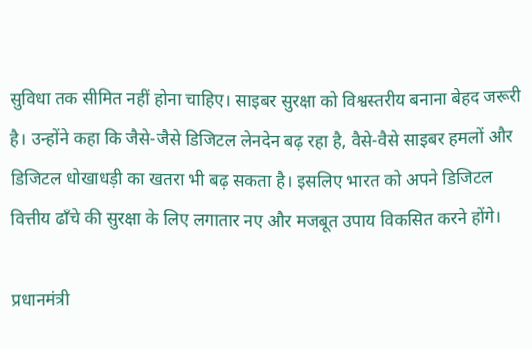सुविधा तक सीमित नहीं होना चाहिए। साइबर सुरक्षा को विश्वस्तरीय बनाना बेहद जरूरी है। उन्होंने कहा कि जैसे-जैसे डिजिटल लेनदेन बढ़ रहा है, वैसे-वैसे साइबर हमलों और डिजिटल धोखाधड़ी का खतरा भी बढ़ सकता है। इसलिए भारत को अपने डिजिटल वित्तीय ढाँचे की सुरक्षा के लिए लगातार नए और मजबूत उपाय विकसित करने होंगे।

प्रधानमंत्री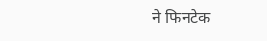ने फिनटेक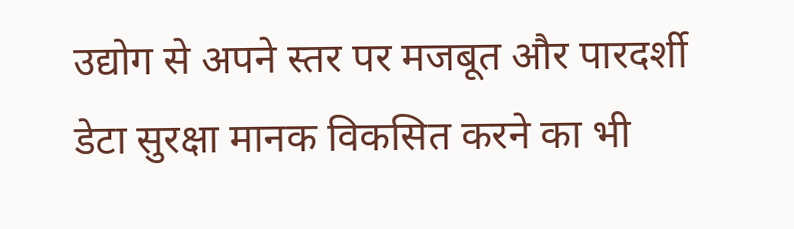उद्योग से अपने स्तर पर मजबूत और पारदर्शी डेटा सुरक्षा मानक विकसित करने का भी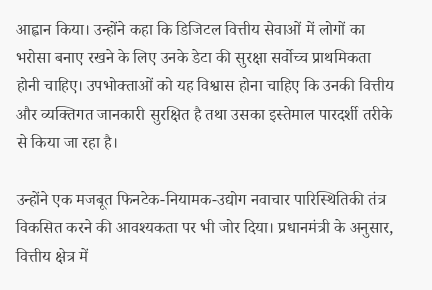आह्वान किया। उन्होंने कहा कि डिजिटल वित्तीय सेवाओं में लोगों का भरोसा बनाए रखने के लिए उनके डेटा की सुरक्षा सर्वोच्च प्राथमिकता होनी चाहिए। उपभोक्ताओं को यह विश्वास होना चाहिए कि उनकी वित्तीय और व्यक्तिगत जानकारी सुरक्षित है तथा उसका इस्तेमाल पारदर्शी तरीके से किया जा रहा है।

उन्होंने एक मजबूत फिनटेक-नियामक-उद्योग नवाचार पारिस्थितिकी तंत्र विकसित करने की आवश्यकता पर भी जोर दिया। प्रधानमंत्री के अनुसार, वित्तीय क्षेत्र में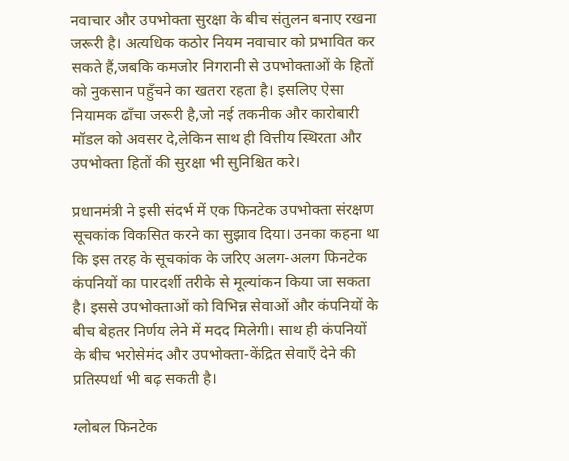नवाचार और उपभोक्ता सुरक्षा के बीच संतुलन बनाए रखना जरूरी है। अत्यधिक कठोर नियम नवाचार को प्रभावित कर सकते हैं,जबकि कमजोर निगरानी से उपभोक्ताओं के हितों को नुकसान पहुँचने का खतरा रहता है। इसलिए ऐसा नियामक ढाँचा जरूरी है,जो नई तकनीक और कारोबारी मॉडल को अवसर दे,लेकिन साथ ही वित्तीय स्थिरता और उपभोक्ता हितों की सुरक्षा भी सुनिश्चित करे।

प्रधानमंत्री ने इसी संदर्भ में एक फिनटेक उपभोक्ता संरक्षण सूचकांक विकसित करने का सुझाव दिया। उनका कहना था कि इस तरह के सूचकांक के जरिए अलग-अलग फिनटेक कंपनियों का पारदर्शी तरीके से मूल्यांकन किया जा सकता है। इससे उपभोक्ताओं को विभिन्न सेवाओं और कंपनियों के बीच बेहतर निर्णय लेने में मदद मिलेगी। साथ ही कंपनियों के बीच भरोसेमंद और उपभोक्ता-केंद्रित सेवाएँ देने की प्रतिस्पर्धा भी बढ़ सकती है।

ग्लोबल फिनटेक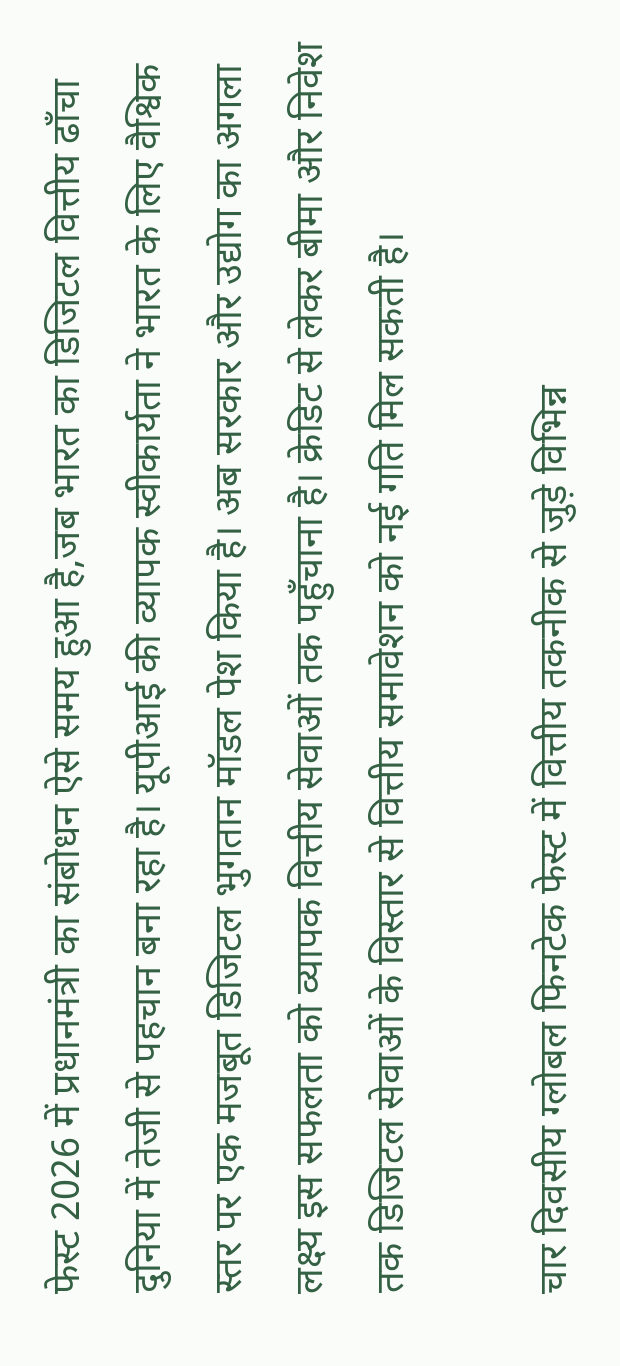फेस्ट 2026 में प्रधानमंत्री का संबोधन ऐसे समय हुआ है,जब भारत का डिजिटल वित्तीय ढाँचा दुनिया में तेजी से पहचान बना रहा है। यूपीआई की व्यापक स्वीकार्यता ने भारत के लिए वैश्विक स्तर पर एक मजबूत डिजिटल भुगतान मॉडल पेश किया है। अब सरकार और उद्योग का अगला लक्ष्य इस सफलता को व्यापक वित्तीय सेवाओं तक पहुँचाना है। क्रेडिट से लेकर बीमा और निवेश तक डिजिटल सेवाओं के विस्तार से वित्तीय समावेशन को नई गति मिल सकती है।

चार दिवसीय ग्लोबल फिनटेक फेस्ट में वित्तीय तकनीक से जुड़े विभिन्न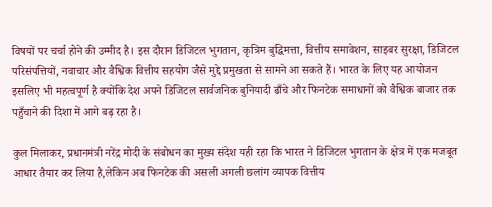विषयों पर चर्चा होने की उम्मीद है। इस दौरान डिजिटल भुगतान, कृत्रिम बुद्धिमत्ता, वित्तीय समावेशन, साइबर सुरक्षा, डिजिटल परिसंपत्तियों, नवाचार और वैश्विक वित्तीय सहयोग जैसे मुद्दे प्रमुखता से सामने आ सकते हैं। भारत के लिए यह आयोजन इसलिए भी महत्वपूर्ण है क्योंकि देश अपने डिजिटल सार्वजनिक बुनियादी ढाँचे और फिनटेक समाधानों को वैश्विक बाजार तक पहुँचाने की दिशा में आगे बढ़ रहा है।

कुल मिलाकर, प्रधानमंत्री नरेंद्र मोदी के संबोधन का मुख्य संदेश यही रहा कि भारत ने डिजिटल भुगतान के क्षेत्र में एक मजबूत आधार तैयार कर लिया है,लेकिन अब फिनटेक की असली अगली छलांग व्यापक वित्तीय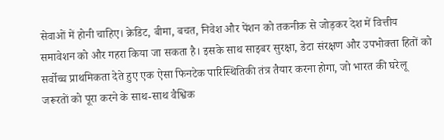सेवाओं में होनी चाहिए। क्रेडिट, बीमा, बचत, निवेश और पेंशन को तकनीक से जोड़कर देश में वित्तीय समावेशन को और गहरा किया जा सकता है। इसके साथ साइबर सुरक्षा, डेटा संरक्षण और उपभोक्ता हितों को सर्वोच्च प्राथमिकता देते हुए एक ऐसा फिनटेक पारिस्थितिकी तंत्र तैयार करना होगा, जो भारत की घरेलू जरूरतों को पूरा करने के साथ-साथ वैश्विक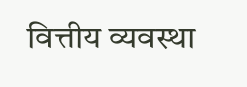वित्तीय व्यवस्था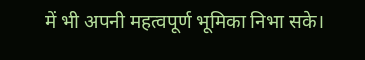में भी अपनी महत्वपूर्ण भूमिका निभा सके।